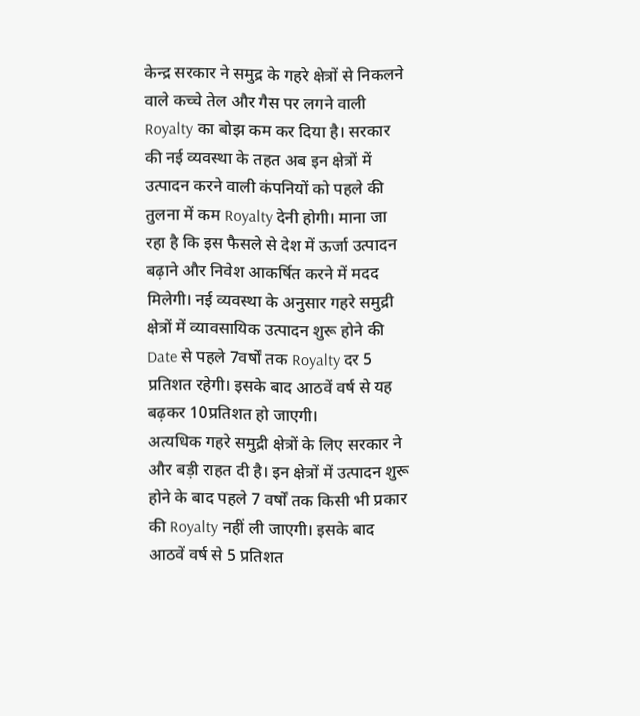केन्द्र सरकार ने समुद्र के गहरे क्षेत्रों से निकलने वाले कच्चे तेल और गैस पर लगने वाली Royalty का बोझ कम कर दिया है। सरकार की नई व्यवस्था के तहत अब इन क्षेत्रों में उत्पादन करने वाली कंपनियों को पहले की तुलना में कम Royalty देनी होगी। माना जा रहा है कि इस फैसले से देश में ऊर्जा उत्पादन बढ़ाने और निवेश आकर्षित करने में मदद मिलेगी। नई व्यवस्था के अनुसार गहरे समुद्री क्षेत्रों में व्यावसायिक उत्पादन शुरू होने की Date से पहले 7वर्षों तक Royalty दर 5 प्रतिशत रहेगी। इसके बाद आठवें वर्ष से यह बढ़कर 10प्रतिशत हो जाएगी।
अत्यधिक गहरे समुद्री क्षेत्रों के लिए सरकार ने और बड़ी राहत दी है। इन क्षेत्रों में उत्पादन शुरू होने के बाद पहले 7 वर्षों तक किसी भी प्रकार की Royalty नहीं ली जाएगी। इसके बाद आठवें वर्ष से 5 प्रतिशत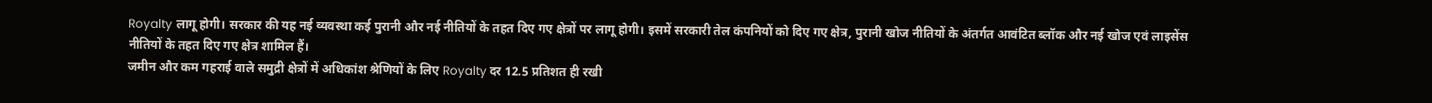Royalty लागू होगी। सरकार की यह नई व्यवस्था कई पुरानी और नई नीतियों के तहत दिए गए क्षेत्रों पर लागू होगी। इसमें सरकारी तेल कंपनियों को दिए गए क्षेत्र, पुरानी खोज नीतियों के अंतर्गत आवंटित ब्लॉक और नई खोज एवं लाइसेंस नीतियों के तहत दिए गए क्षेत्र शामिल हैं।
जमीन और कम गहराई वाले समुद्री क्षेत्रों में अधिकांश श्रेणियों के लिए Royalty दर 12.5 प्रतिशत ही रखी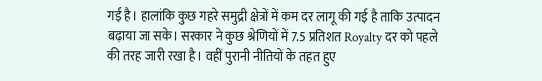गई है। हालांकि कुछ गहरे समुद्री क्षेत्रों में कम दर लागू की गई है ताकि उत्पादन बढ़ाया जा सके। सरकार ने कुछ श्रेणियों में 7.5 प्रतिशत Royalty दर को पहले की तरह जारी रखा है। वहीं पुरानी नीतियों के तहत हुए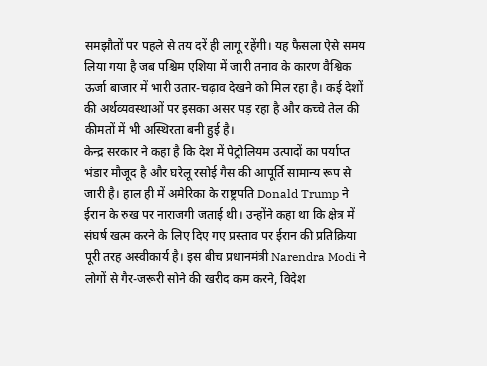समझौतों पर पहले से तय दरें ही लागू रहेंगी। यह फैसला ऐसे समय लिया गया है जब पश्चिम एशिया में जारी तनाव के कारण वैश्विक ऊर्जा बाजार में भारी उतार-चढ़ाव देखने को मिल रहा है। कई देशों की अर्थव्यवस्थाओं पर इसका असर पड़ रहा है और कच्चे तेल की कीमतों में भी अस्थिरता बनी हुई है।
केन्द्र सरकार ने कहा है कि देश में पेट्रोलियम उत्पादों का पर्याप्त भंडार मौजूद है और घरेलू रसोई गैस की आपूर्ति सामान्य रूप से जारी है। हाल ही में अमेरिका के राष्ट्रपति Donald Trump ने ईरान के रुख पर नाराजगी जताई थी। उन्होंने कहा था कि क्षेत्र में संघर्ष खत्म करने के लिए दिए गए प्रस्ताव पर ईरान की प्रतिक्रिया पूरी तरह अस्वीकार्य है। इस बीच प्रधानमंत्री Narendra Modi ने लोगों से गैर-जरूरी सोने की खरीद कम करने, विदेश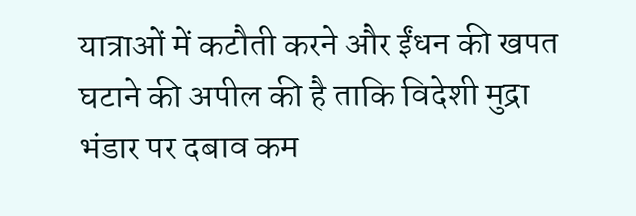यात्राओं में कटौती करने और ईंधन की खपत घटाने की अपील की है ताकि विदेशी मुद्रा भंडार पर दबाव कम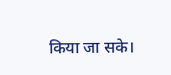किया जा सके।